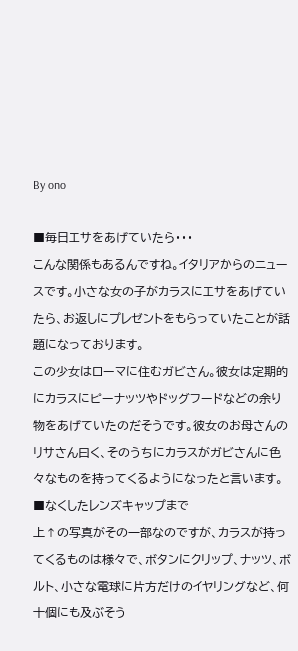By ono

■毎日エサをあげていたら・・・
こんな関係もあるんですね。イタリアからのニュースです。小さな女の子がカラスにエサをあげていたら、お返しにプレゼントをもらっていたことが話題になっております。
この少女はローマに住むガビさん。彼女は定期的にカラスにピーナッツやドッグフードなどの余り物をあげていたのだそうです。彼女のお母さんのリサさん曰く、そのうちにカラスがガビさんに色々なものを持ってくるようになったと言います。
■なくしたレンズキャップまで
上↑の写真がその一部なのですが、カラスが持ってくるものは様々で、ボタンにクリップ、ナッツ、ボルト、小さな電球に片方だけのイヤリングなど、何十個にも及ぶそう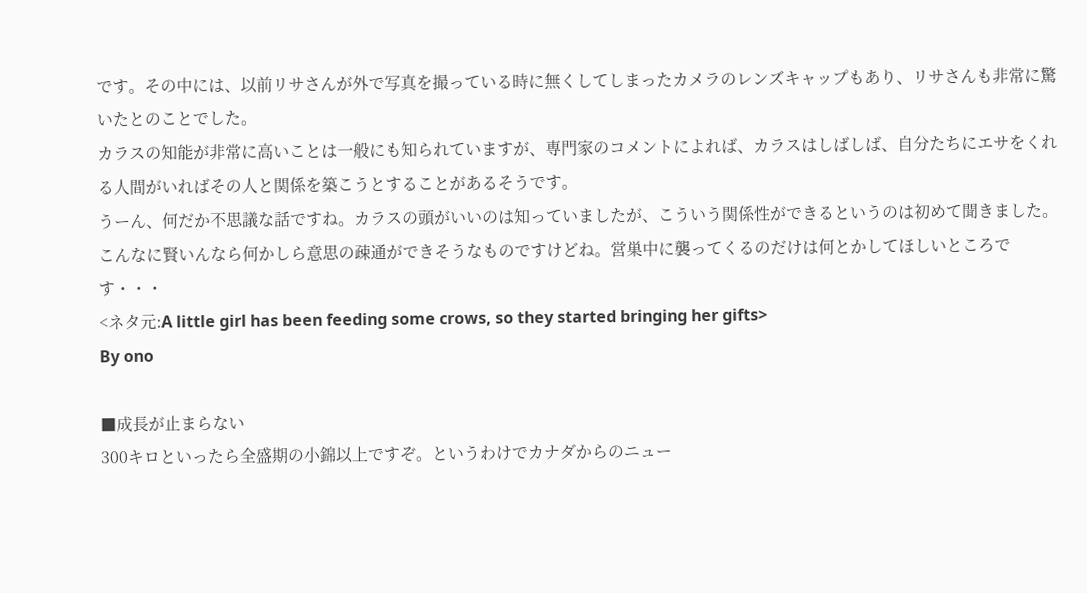です。その中には、以前リサさんが外で写真を撮っている時に無くしてしまったカメラのレンズキャップもあり、リサさんも非常に驚いたとのことでした。
カラスの知能が非常に高いことは一般にも知られていますが、専門家のコメントによれば、カラスはしばしば、自分たちにエサをくれる人間がいればその人と関係を築こうとすることがあるそうです。
うーん、何だか不思議な話ですね。カラスの頭がいいのは知っていましたが、こういう関係性ができるというのは初めて聞きました。こんなに賢いんなら何かしら意思の疎通ができそうなものですけどね。営巣中に襲ってくるのだけは何とかしてほしいところです・・・
<ネタ元:A little girl has been feeding some crows, so they started bringing her gifts>
By ono

■成長が止まらない
300キロといったら全盛期の小錦以上ですぞ。というわけでカナダからのニュー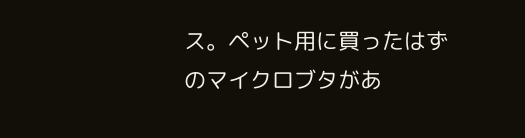ス。ペット用に買ったはずのマイクロブタがあ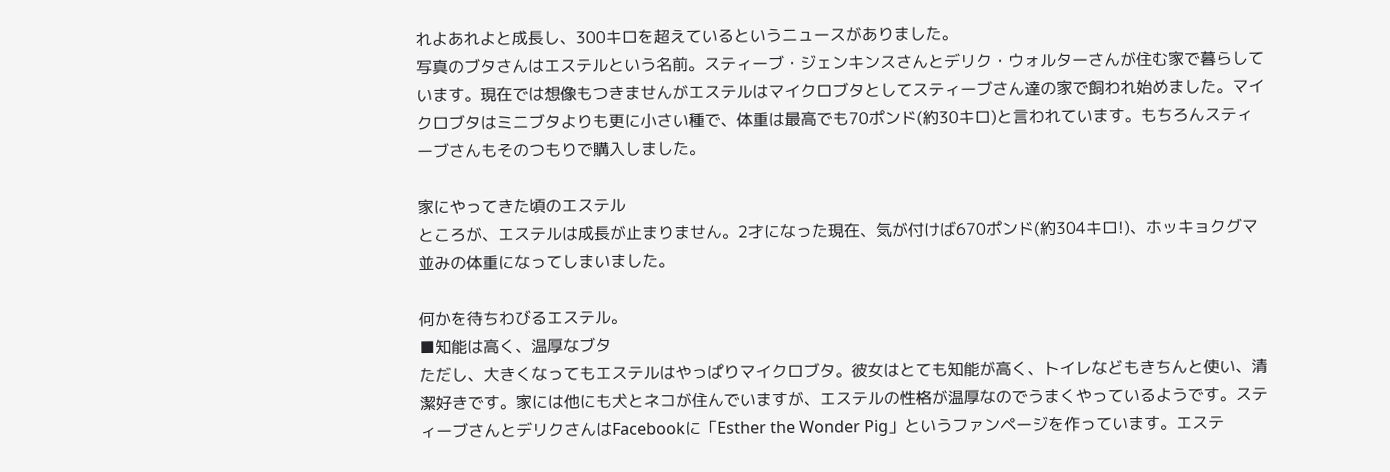れよあれよと成長し、300キロを超えているというニュースがありました。
写真のブタさんはエステルという名前。スティーブ・ジェンキンスさんとデリク・ウォルターさんが住む家で暮らしています。現在では想像もつきませんがエステルはマイクロブタとしてスティーブさん達の家で飼われ始めました。マイクロブタはミニブタよりも更に小さい種で、体重は最高でも70ポンド(約30キロ)と言われています。もちろんスティーブさんもそのつもりで購入しました。

家にやってきた頃のエステル
ところが、エステルは成長が止まりません。2才になった現在、気が付けば670ポンド(約304キロ!)、ホッキョクグマ並みの体重になってしまいました。

何かを待ちわびるエステル。
■知能は高く、温厚なブタ
ただし、大きくなってもエステルはやっぱりマイクロブタ。彼女はとても知能が高く、トイレなどもきちんと使い、清潔好きです。家には他にも犬とネコが住んでいますが、エステルの性格が温厚なのでうまくやっているようです。スティーブさんとデリクさんはFacebookに「Esther the Wonder Pig」というファンページを作っています。エステ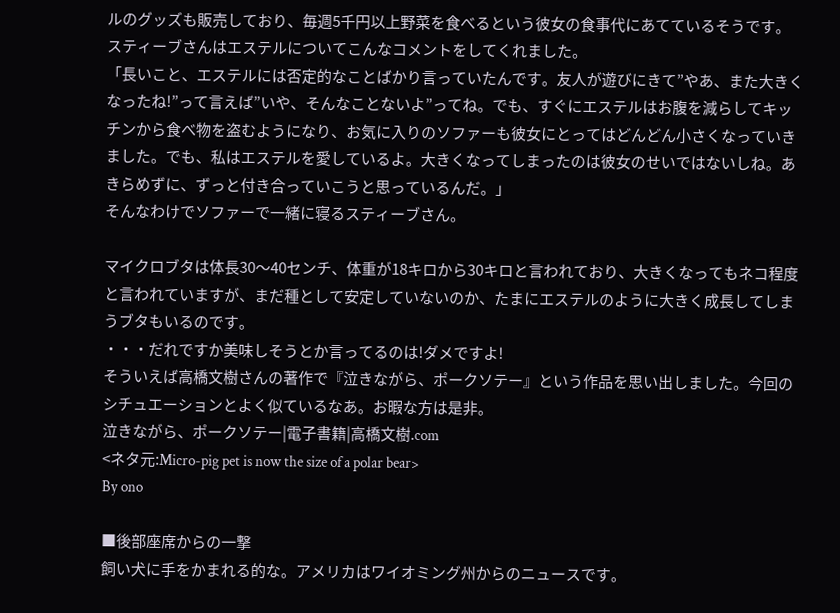ルのグッズも販売しており、毎週5千円以上野菜を食べるという彼女の食事代にあてているそうです。
スティーブさんはエステルについてこんなコメントをしてくれました。
「長いこと、エステルには否定的なことばかり言っていたんです。友人が遊びにきて”やあ、また大きくなったね!”って言えば”いや、そんなことないよ”ってね。でも、すぐにエステルはお腹を減らしてキッチンから食べ物を盗むようになり、お気に入りのソファーも彼女にとってはどんどん小さくなっていきました。でも、私はエステルを愛しているよ。大きくなってしまったのは彼女のせいではないしね。あきらめずに、ずっと付き合っていこうと思っているんだ。」
そんなわけでソファーで一緒に寝るスティーブさん。

マイクロブタは体長30〜40センチ、体重が18キロから30キロと言われており、大きくなってもネコ程度と言われていますが、まだ種として安定していないのか、たまにエステルのように大きく成長してしまうブタもいるのです。
・・・だれですか美味しそうとか言ってるのは!ダメですよ!
そういえば高橋文樹さんの著作で『泣きながら、ポークソテー』という作品を思い出しました。今回のシチュエーションとよく似ているなあ。お暇な方は是非。
泣きながら、ポークソテー|電子書籍|高橋文樹.com
<ネタ元:Micro-pig pet is now the size of a polar bear>
By ono

■後部座席からの一撃
飼い犬に手をかまれる的な。アメリカはワイオミング州からのニュースです。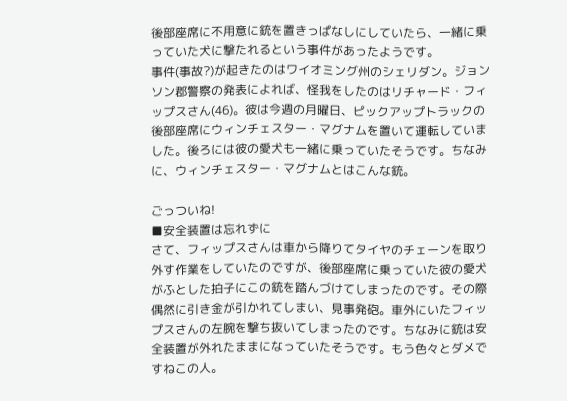後部座席に不用意に銃を置きっぱなしにしていたら、一緒に乗っていた犬に撃たれるという事件があったようです。
事件(事故?)が起きたのはワイオミング州のシェリダン。ジョンソン郡警察の発表によれば、怪我をしたのはリチャード・フィップスさん(46)。彼は今週の月曜日、ピックアップトラックの後部座席にウィンチェスター・マグナムを置いて運転していました。後ろには彼の愛犬も一緒に乗っていたそうです。ちなみに、ウィンチェスター・マグナムとはこんな銃。

ごっついね!
■安全装置は忘れずに
さて、フィップスさんは車から降りてタイヤのチェーンを取り外す作業をしていたのですが、後部座席に乗っていた彼の愛犬がふとした拍子にこの銃を踏んづけてしまったのです。その際偶然に引き金が引かれてしまい、見事発砲。車外にいたフィップスさんの左腕を撃ち抜いてしまったのです。ちなみに銃は安全装置が外れたままになっていたそうです。もう色々とダメですねこの人。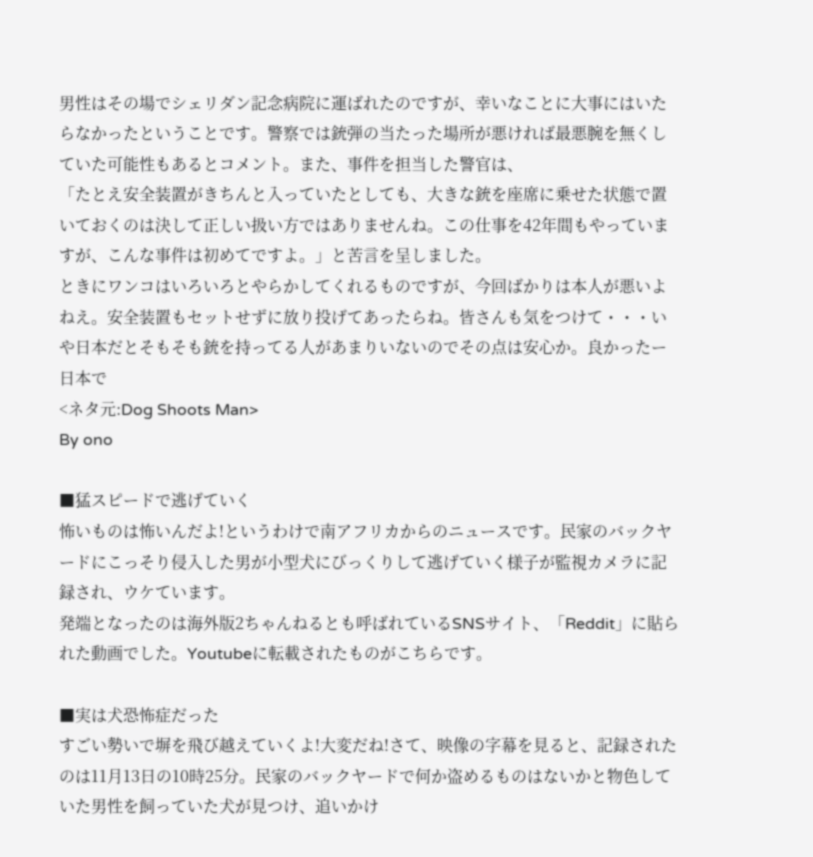男性はその場でシェリダン記念病院に運ばれたのですが、幸いなことに大事にはいたらなかったということです。警察では銃弾の当たった場所が悪ければ最悪腕を無くしていた可能性もあるとコメント。また、事件を担当した警官は、
「たとえ安全装置がきちんと入っていたとしても、大きな銃を座席に乗せた状態で置いておくのは決して正しい扱い方ではありませんね。この仕事を42年間もやっていますが、こんな事件は初めてですよ。」と苦言を呈しました。
ときにワンコはいろいろとやらかしてくれるものですが、今回ばかりは本人が悪いよねえ。安全装置もセットせずに放り投げてあったらね。皆さんも気をつけて・・・いや日本だとそもそも銃を持ってる人があまりいないのでその点は安心か。良かったー日本で
<ネタ元:Dog Shoots Man>
By ono

■猛スピードで逃げていく
怖いものは怖いんだよ!というわけで南アフリカからのニュースです。民家のバックヤードにこっそり侵入した男が小型犬にびっくりして逃げていく様子が監視カメラに記録され、ウケています。
発端となったのは海外版2ちゃんねるとも呼ばれているSNSサイト、「Reddit」に貼られた動画でした。Youtubeに転載されたものがこちらです。

■実は犬恐怖症だった
すごい勢いで塀を飛び越えていくよ!大変だね!さて、映像の字幕を見ると、記録されたのは11月13日の10時25分。民家のバックヤードで何か盗めるものはないかと物色していた男性を飼っていた犬が見つけ、追いかけ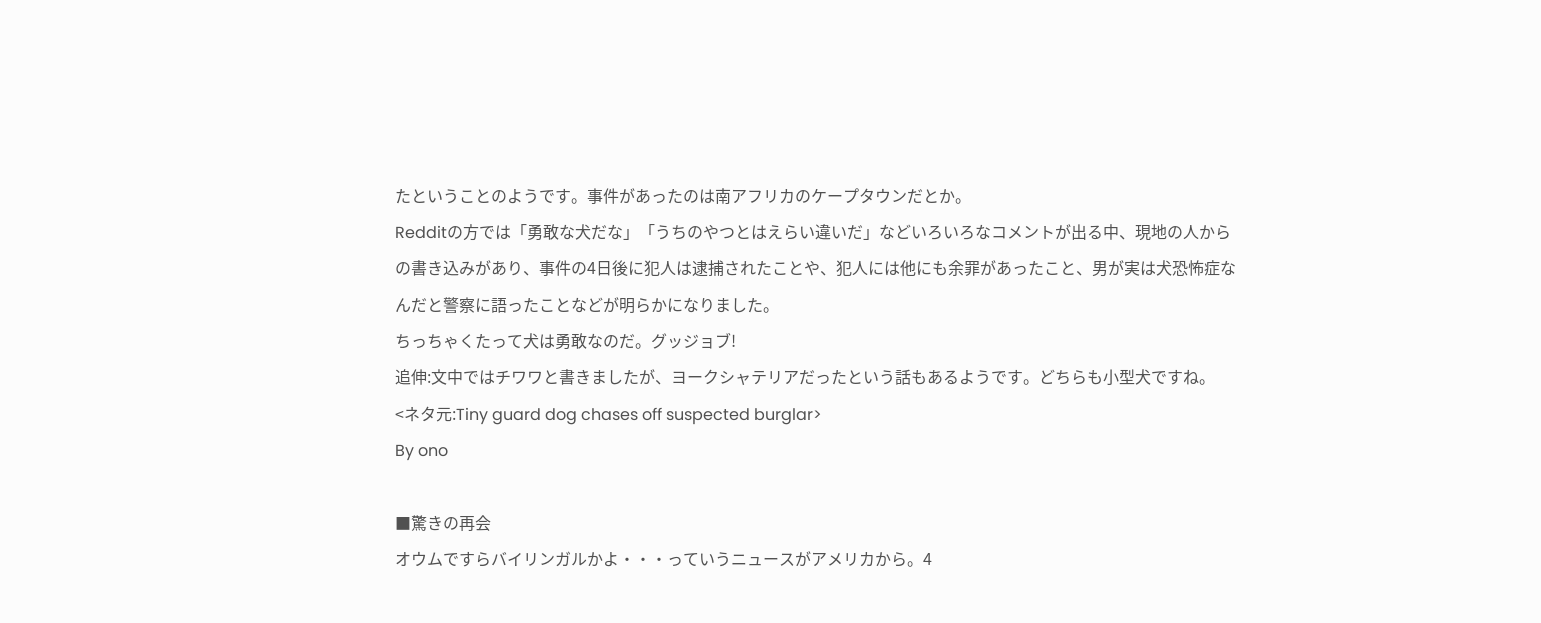たということのようです。事件があったのは南アフリカのケープタウンだとか。
Redditの方では「勇敢な犬だな」「うちのやつとはえらい違いだ」などいろいろなコメントが出る中、現地の人からの書き込みがあり、事件の4日後に犯人は逮捕されたことや、犯人には他にも余罪があったこと、男が実は犬恐怖症なんだと警察に語ったことなどが明らかになりました。
ちっちゃくたって犬は勇敢なのだ。グッジョブ!
追伸:文中ではチワワと書きましたが、ヨークシャテリアだったという話もあるようです。どちらも小型犬ですね。
<ネタ元:Tiny guard dog chases off suspected burglar>
By ono

■驚きの再会
オウムですらバイリンガルかよ・・・っていうニュースがアメリカから。4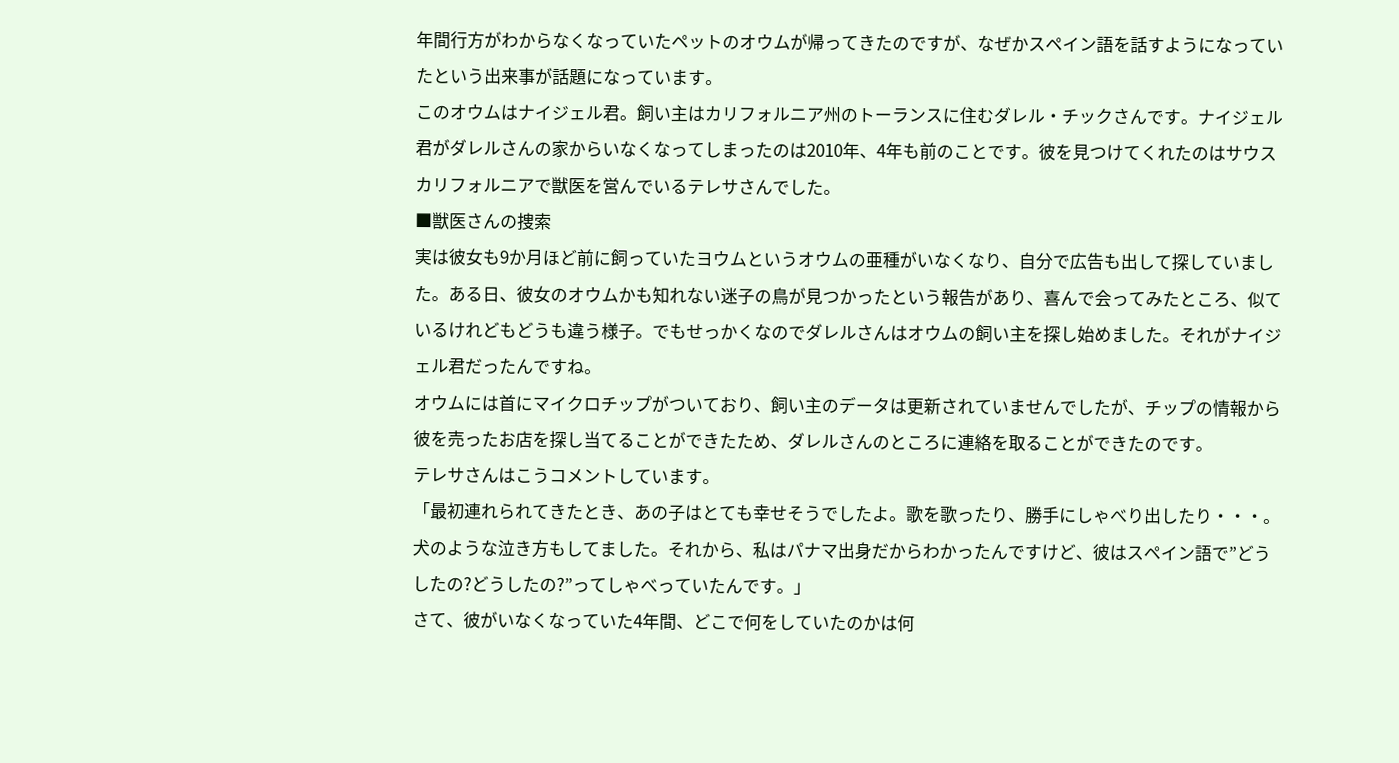年間行方がわからなくなっていたペットのオウムが帰ってきたのですが、なぜかスペイン語を話すようになっていたという出来事が話題になっています。
このオウムはナイジェル君。飼い主はカリフォルニア州のトーランスに住むダレル・チックさんです。ナイジェル君がダレルさんの家からいなくなってしまったのは2010年、4年も前のことです。彼を見つけてくれたのはサウスカリフォルニアで獣医を営んでいるテレサさんでした。
■獣医さんの捜索
実は彼女も9か月ほど前に飼っていたヨウムというオウムの亜種がいなくなり、自分で広告も出して探していました。ある日、彼女のオウムかも知れない迷子の鳥が見つかったという報告があり、喜んで会ってみたところ、似ているけれどもどうも違う様子。でもせっかくなのでダレルさんはオウムの飼い主を探し始めました。それがナイジェル君だったんですね。
オウムには首にマイクロチップがついており、飼い主のデータは更新されていませんでしたが、チップの情報から彼を売ったお店を探し当てることができたため、ダレルさんのところに連絡を取ることができたのです。
テレサさんはこうコメントしています。
「最初連れられてきたとき、あの子はとても幸せそうでしたよ。歌を歌ったり、勝手にしゃべり出したり・・・。犬のような泣き方もしてました。それから、私はパナマ出身だからわかったんですけど、彼はスペイン語で”どうしたの?どうしたの?”ってしゃべっていたんです。」
さて、彼がいなくなっていた4年間、どこで何をしていたのかは何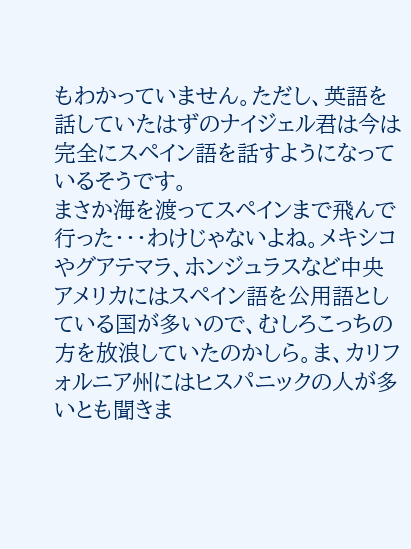もわかっていません。ただし、英語を話していたはずのナイジェル君は今は完全にスペイン語を話すようになっているそうです。
まさか海を渡ってスペインまで飛んで行った・・・わけじゃないよね。メキシコやグアテマラ、ホンジュラスなど中央アメリカにはスペイン語を公用語としている国が多いので、むしろこっちの方を放浪していたのかしら。ま、カリフォルニア州にはヒスパニックの人が多いとも聞きま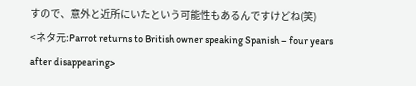すので、意外と近所にいたという可能性もあるんですけどね(笑)
<ネタ元:Parrot returns to British owner speaking Spanish – four years after disappearing>